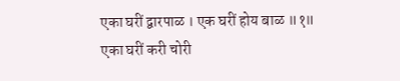एका घरीं द्वारपाळ । एक घरीं होय बाळ ॥१॥
एका घरीं करी चोरी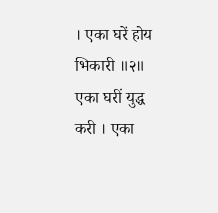। एका घरें होय भिकारी ॥२॥
एका घरीं युद्ध करी । एका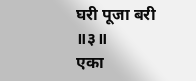घरी पूजा बरी ॥३॥
एका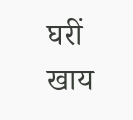घरीं खाय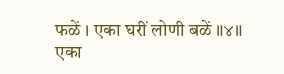फळें । एका घरीं लोणी बळें ॥४॥
एका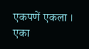एकपणें एकला । एका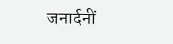जनार्दनीं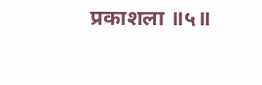प्रकाशला ॥५॥